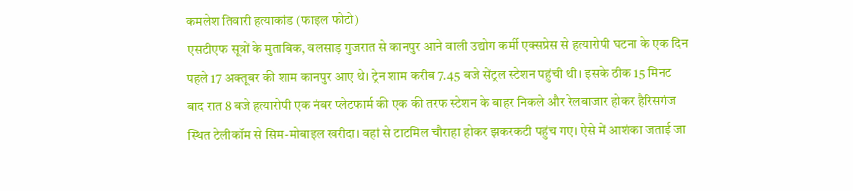कमलेश तिवारी हत्याकांड (फाइल फोटो)
एसटीएफ सूत्रों के मुताबिक, वलसाड़ गुजरात से कानपुर आने वाली उद्योग कर्मी एक्सप्रेस से हत्यारोपी घटना के एक दिन पहले 17 अक्तूबर की शाम कानपुर आए थे। ट्रेन शाम करीब 7.45 बजे सेंट्रल स्टेशन पहुंची थी। इसके ठीक 15 मिनट बाद रात 8 बजे हत्यारोपी एक नंबर प्लेटफार्म की एक की तरफ स्टेशन के बाहर निकले और रेलबाजार होकर हैरिसगंज स्थित टेलीकॉम से सिम-मोबाइल खरीदा। वहां से टाटमिल चौराहा होकर झकरकटी पहुंच गए। ऐसे में आशंका जताई जा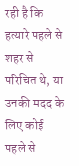रही है कि हत्यारे पहले से शहर से परिचित थे, या उनकी मदद के लिए कोई पहले से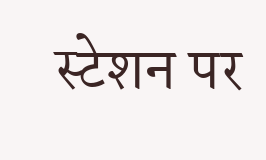स्टेशन पर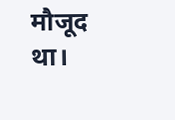मौजूद था।